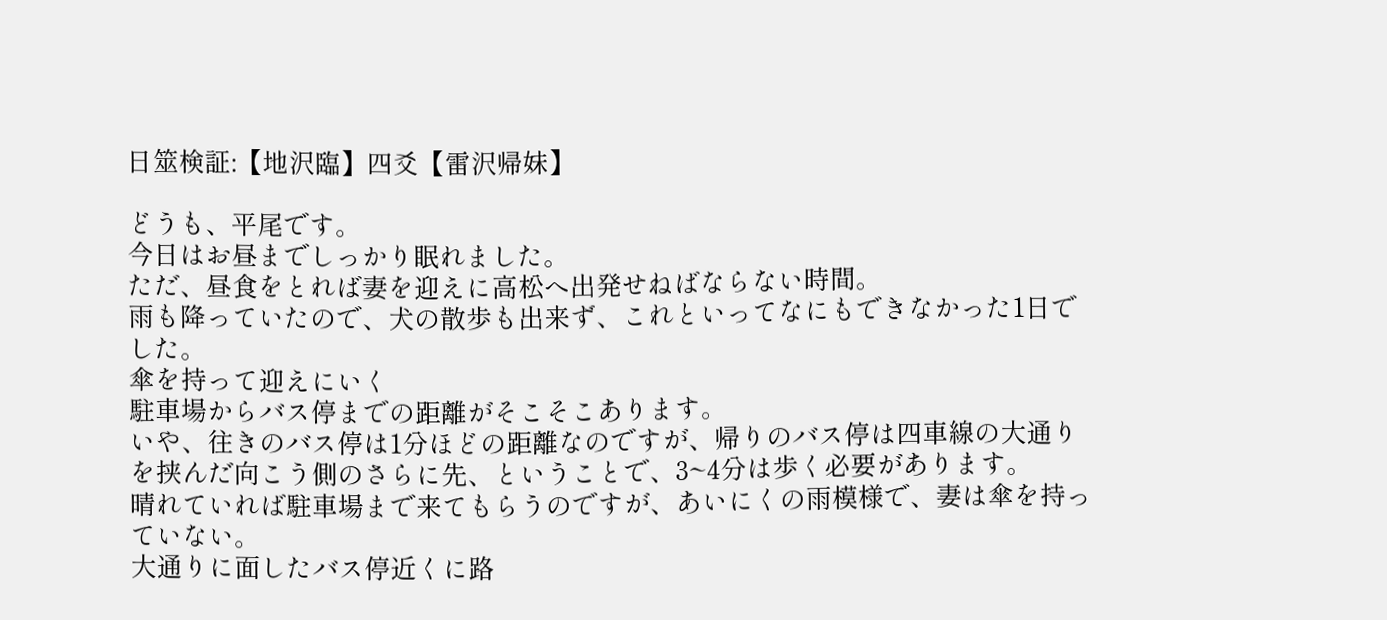日筮検証:【地沢臨】四爻【雷沢帰妹】

どうも、平尾です。
今日はお昼までしっかり眠れました。
ただ、昼食をとれば妻を迎えに高松へ出発せねばならない時間。
雨も降っていたので、犬の散歩も出来ず、これといってなにもできなかった1日でした。
傘を持って迎えにいく
駐車場からバス停までの距離がそこそこあります。
いや、往きのバス停は1分ほどの距離なのですが、帰りのバス停は四車線の大通りを挟んだ向こう側のさらに先、ということで、3~4分は歩く必要があります。
晴れていれば駐車場まで来てもらうのですが、あいにくの雨模様で、妻は傘を持っていない。
大通りに面したバス停近くに路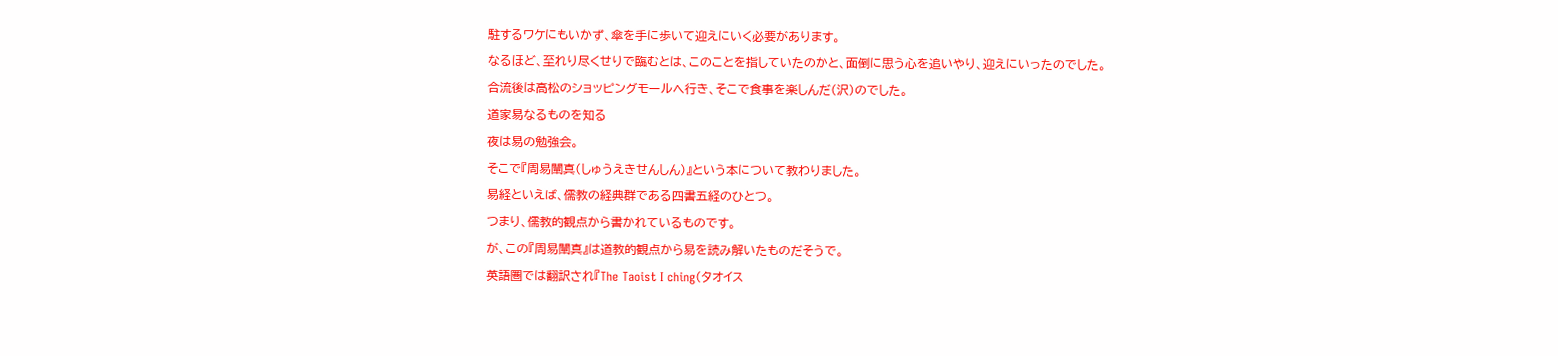駐するワケにもいかず、傘を手に歩いて迎えにいく必要があります。
なるほど、至れり尽くせりで臨むとは、このことを指していたのかと、面倒に思う心を追いやり、迎えにいったのでした。
合流後は高松のショッピングモールへ行き、そこで食事を楽しんだ(沢)のでした。
道家易なるものを知る
夜は易の勉強会。
そこで『周易闡真(しゅうえきせんしん)』という本について教わりました。
易経といえば、儒教の経典群である四書五経のひとつ。
つまり、儒教的観点から書かれているものです。
が、この『周易闡真』は道教的観点から易を読み解いたものだそうで。
英語圏では翻訳され『The Taoist I ching(タオイス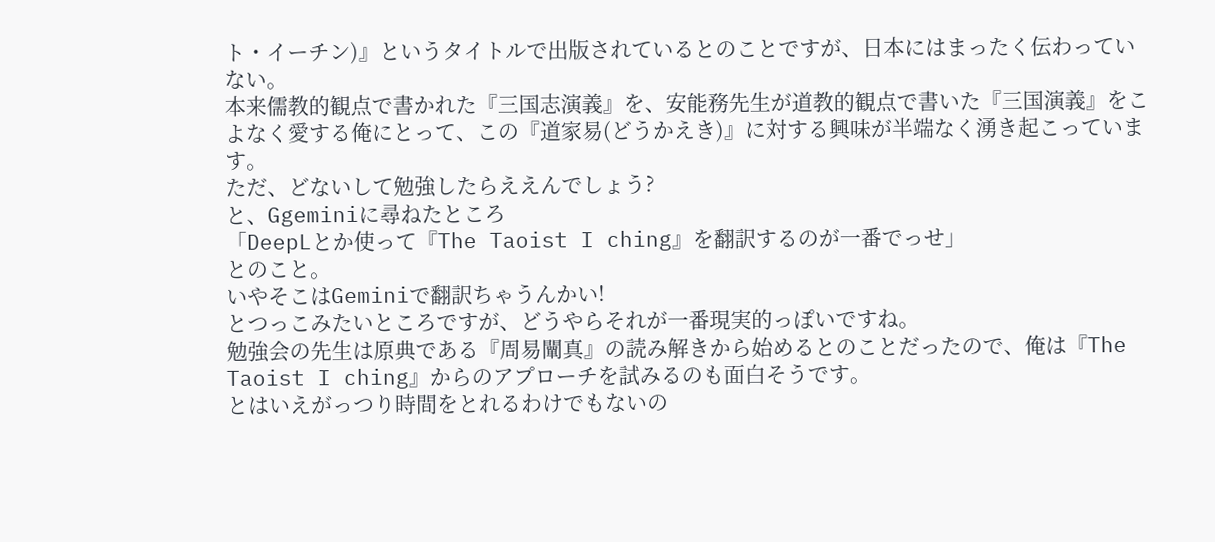ト・イーチン)』というタイトルで出版されているとのことですが、日本にはまったく伝わっていない。
本来儒教的観点で書かれた『三国志演義』を、安能務先生が道教的観点で書いた『三国演義』をこよなく愛する俺にとって、この『道家易(どうかえき)』に対する興味が半端なく湧き起こっています。
ただ、どないして勉強したらええんでしょう?
と、Ggeminiに尋ねたところ
「DeepLとか使って『The Taoist I ching』を翻訳するのが一番でっせ」
とのこと。
いやそこはGeminiで翻訳ちゃうんかい!
とつっこみたいところですが、どうやらそれが一番現実的っぽいですね。
勉強会の先生は原典である『周易闡真』の読み解きから始めるとのことだったので、俺は『The Taoist I ching』からのアプローチを試みるのも面白そうです。
とはいえがっつり時間をとれるわけでもないの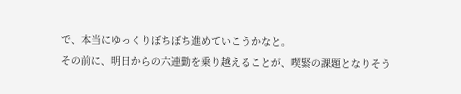で、本当にゆっくりぼちぼち進めていこうかなと。
その前に、明日からの六連勤を乗り越えることが、喫緊の課題となりそう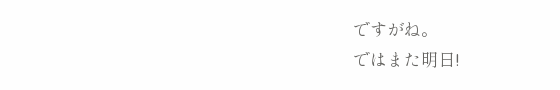ですがね。
ではまた明日!